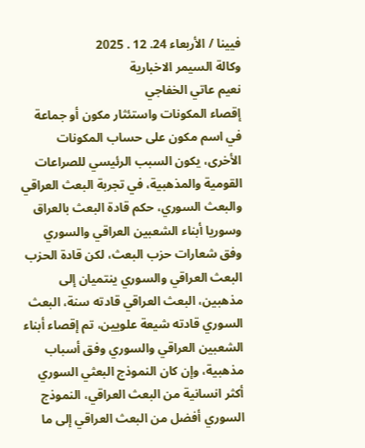فيينا / الأربعاء 24. 12 . 2025
وكالة السيمر الاخبارية
نعيم عاتي الخفاجي
إقصاء المكونات واستئثار مكون أو جماعة في اسم مكون على حساب المكونات الأخرى، يكون السبب الرئيسي للصراعات القومية والمذهبية، في تجربة البعث العراقي والبعث السوري، حكم قادة البعث بالعراق وسوريا أبناء الشعبين العراقي والسوري وفق شعارات حزب البعث، لكن قادة الحزب البعث العراقي والسوري ينتميان إلى مذهبين، البعث العراقي قادته سنة، البعث السوري قادته شيعة علويين، تم إقصاء أبناء الشعبين العراقي والسوري وفق أسباب مذهبية، وإن كان النموذج البعثي السوري أكثر انسانية من البعث العراقي، النموذج السوري أفضل من البعث العراقي إلى ما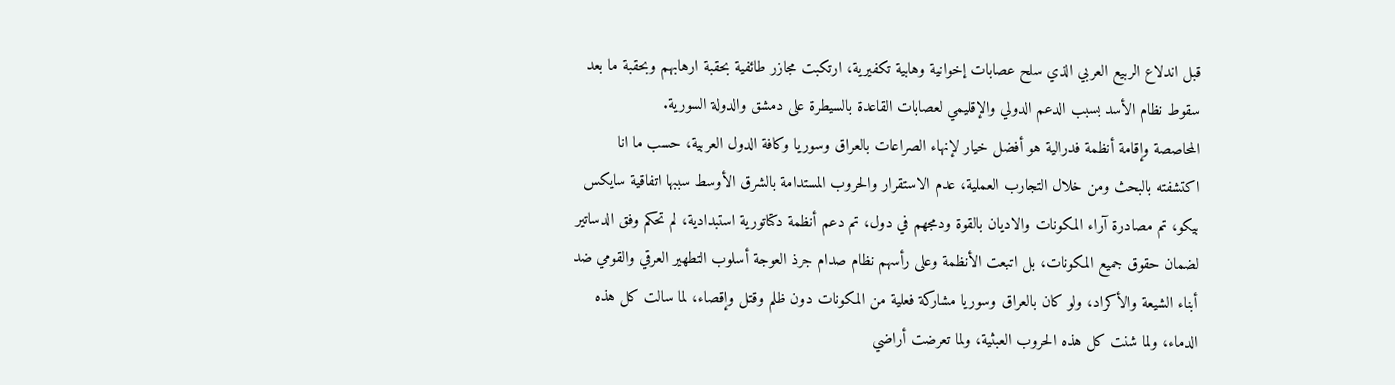قبل اندلاع الربيع العربي الذي سلح عصابات إخوانية وهابية تكفيرية، ارتكبت مجازر طائفية بحقبة ارهابهم وبحقبة ما بعد سقوط نظام الأسد بسبب الدعم الدولي والإقليمي لعصابات القاعدة بالسيطرة على دمشق والدولة السورية.
المحاصصة وإقامة أنظمة فدرالية هو أفضل خيار لإنهاء الصراعات بالعراق وسوريا وكافة الدول العربية، حسب ما انا اكتشفته بالبحث ومن خلال التجارب العملية، عدم الاستقرار والحروب المستدامة بالشرق الأوسط سببها اتفاقية سايكس بيكو، تم مصادرة آراء المكونات والاديان بالقوة ودمجهم في دول، تم دعم أنظمة دكتاتورية استبدادية، لم تحكم وفق الدساتير لضمان حقوق جميع المكونات، بل اتبعت الأنظمة وعلى رأسهم نظام صدام جرذ العوجة أسلوب التطهير العرقي والقومي ضد أبناء الشيعة والأكراد، ولو كان بالعراق وسوريا مشاركة فعلية من المكونات دون ظلم وقتل وإقصاء، لما سالت كل هذه الدماء، ولما شنت كل هذه الحروب العبثية، ولما تعرضت أراضي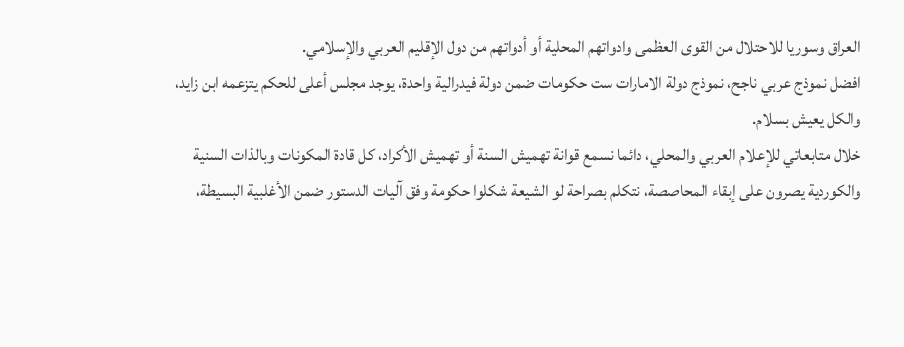العراق وسوريا للاحتلال من القوى العظمى وادواتهم المحلية أو أدواتهم من دول الإقليم العربي والإسلامي.
افضل نموذج عربي ناجح، نموذج دولة الامارات ست حكومات ضمن دولة فيدرالية واحدة، يوجد مجلس أعلى للحكم يتزعمه ابن زايد، والكل يعيش بسلام.
خلال متابعاتي للإعلام العربي والمحلي، دائما نسمع قوانة تهميش السنة أو تهميش الأكراد، كل قادة المكونات وبالذات السنية والكوردية يصرون على إبقاء المحاصصة، نتكلم بصراحة لو الشيعة شكلوا حكومة وفق آليات الدستور ضمن الأغلبية البسيطة،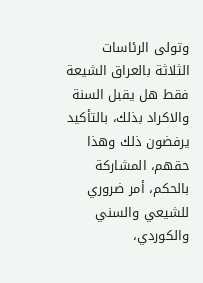وتولى الرئاسات الثلاثة بالعراق الشيعة فقط هل يقبل السنة والاكراد بذلك، بالتأكيد يرفضون ذلك وهذا حقهم، المشاركة بالحكم، أمر ضروري للشيعي والسني والكوردي،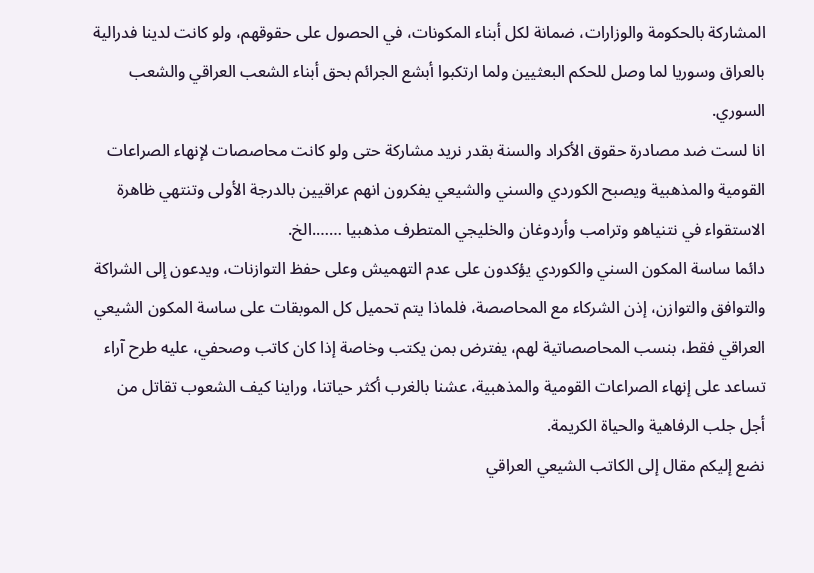المشاركة بالحكومة والوزارات، ضمانة لكل أبناء المكونات، في الحصول على حقوقهم، ولو كانت لدينا فدرالية بالعراق وسوريا لما وصل للحكم البعثيين ولما ارتكبوا أبشع الجرائم بحق أبناء الشعب العراقي والشعب السوري.
انا لست ضد مصادرة حقوق الأكراد والسنة بقدر نريد مشاركة حتى ولو كانت محاصصات لإنهاء الصراعات القومية والمذهبية ويصبح الكوردي والسني والشيعي يفكرون انهم عراقيين بالدرجة الأولى وتنتهي ظاهرة الاستقواء في نتنياهو وترامب وأردوغان والخليجي المتطرف مذهبيا …….الخ.
دائما ساسة المكون السني والكوردي يؤكدون على عدم التهميش وعلى حفظ التوازنات، ويدعون إلى الشراكة والتوافق والتوازن، إذن الشركاء مع المحاصصة، فلماذا يتم تحميل كل الموبقات على ساسة المكون الشيعي العراقي فقط، بنسب المحاصصاتية لهم، يفترض بمن يكتب وخاصة إذا كان كاتب وصحفي، عليه طرح آراء تساعد على إنهاء الصراعات القومية والمذهبية، عشنا بالغرب أكثر حياتنا، وراينا كيف الشعوب تقاتل من أجل جلب الرفاهية والحياة الكريمة.
نضع إليكم مقال إلى الكاتب الشيعي العراقي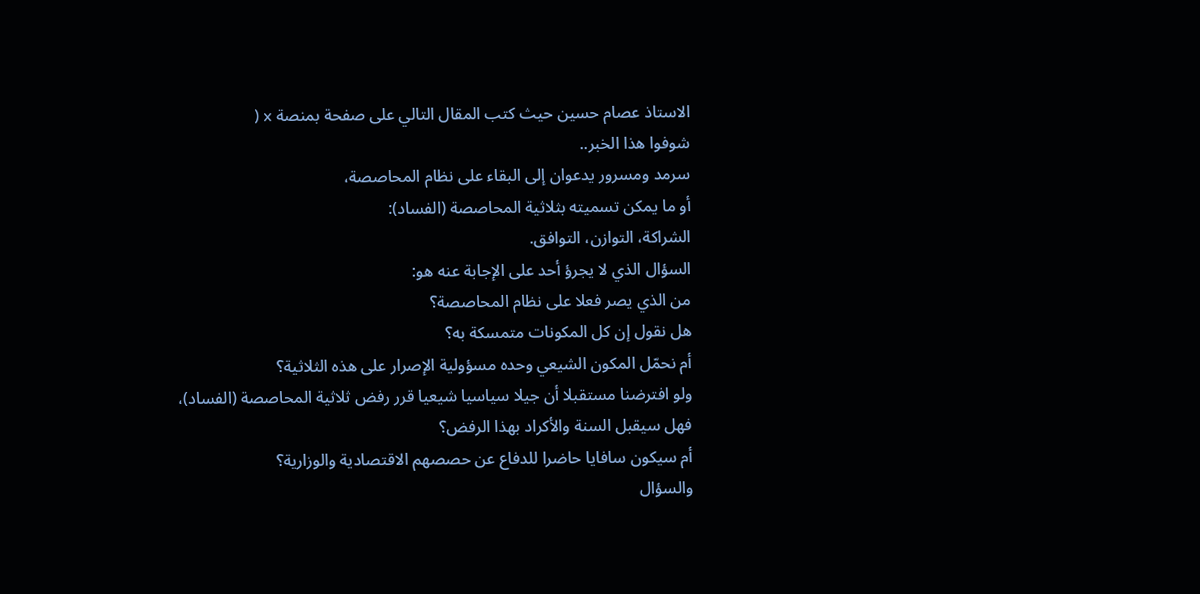الاستاذ عصام حسين حيث كتب المقال التالي على صفحة بمنصة x (
شوفوا هذا الخبر..
سرمد ومسرور يدعوان إلى البقاء على نظام المحاصصة،
أو ما يمكن تسميته بثلاثية المحاصصة (الفساد):
الشراكة، التوازن، التوافق.
السؤال الذي لا يجرؤ أحد على الإجابة عنه هو:
من الذي يصر فعلا على نظام المحاصصة؟
هل نقول إن كل المكونات متمسكة به؟
أم نحمّل المكون الشيعي وحده مسؤولية الإصرار على هذه الثلاثية؟
ولو افترضنا مستقبلا أن جيلا سياسيا شيعيا قرر رفض ثلاثية المحاصصة (الفساد)،
فهل سيقبل السنة والأكراد بهذا الرفض؟
أم سيكون سافايا حاضرا للدفاع عن حصصهم الاقتصادية والوزارية؟
والسؤال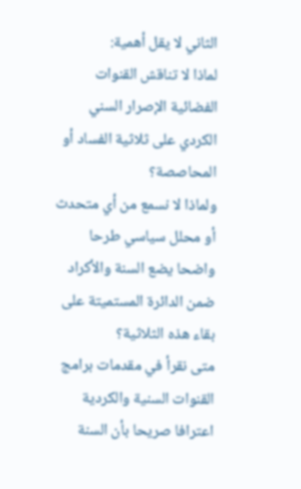الثاني لا يقل أهمية:
لماذا لا تناقش القنوات الفضائية الإصرار السني الكردي على ثلاثية الفساد أو المحاصصة؟
ولماذا لا نسمع من أي متحدث أو محلل سياسي طرحا واضحا يضع السنة والأكراد ضمن الدائرة المستميتة على بقاء هذه الثلاثية؟
متى نقرأ في مقدمات برامج القنوات السنية والكردية اعترافا صريحا بأن السنة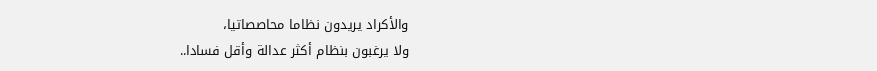والأكراد يريدون نظاما محاصصاتيا،
ولا يرغبون بنظام أكثر عدالة وأقل فسادا..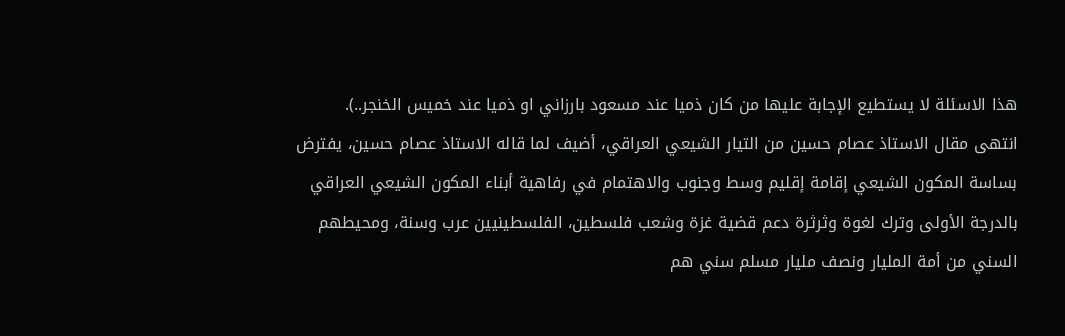هذا الاسئلة لا يستطيع الإجابة عليها من كان ذميا عند مسعود بارزاني او ذميا عند خميس الخنجر..).
انتهى مقال الاستاذ عصام حسين من التيار الشيعي العراقي، أضيف لما قاله الاستاذ عصام حسين، يفترض بساسة المكون الشيعي إقامة إقليم وسط وجنوب والاهتمام في رفاهية أبناء المكون الشيعي العراقي بالدرجة الأولى وترك لغوة وثرثرة دعم قضية غزة وشعب فلسطين، الفلسطينيين عرب وسنة، ومحيطهم السني من أمة المليار ونصف مليار مسلم سني هم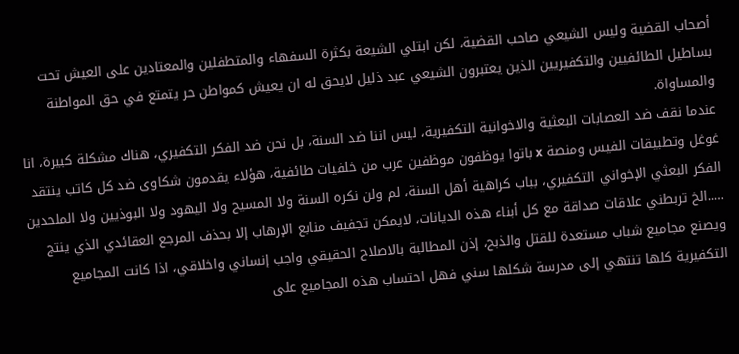أصحاب القضية وليس الشيعي صاحب القضية، لكن ابتلي الشيعة بكثرة السفهاء والمتطفلين والمعتادين على العيش تحت بساطيل الطائفيين والتكفيريين الذين يعتبرون الشيعي عبد ذليل لايحق له ان يعيش كمواطن حر يتمتع في حق المواطنة والمساواة.
عندما نقف ضد العصابات البعثية والاخوانية التكفيرية، ليس اننا ضد السنة، بل نحن ضد الفكر التكفيري، هناك مشكلة كبيرة، انا غوغل وتطبيقات الفيس ومنصة x باتوا يوظفون موظفين عرب من خلفيات طائفية، هؤلاء يقدمون شكاوى ضد كل كاتب ينتقد الفكر البعثي الإخواني التكفيري، بباب كراهية أهل السنة، لم ولن نكره السنة ولا المسيح ولا اليهود ولا البوذيين ولا الملحدين …..الخ تربطني علاقات صداقة مع كل أبناء هذه الديانات، لايمكن تجفيف منابع الإرهاب إلا بحذف المرجع العقائدي الذي ينتج ويصنع مجاميع شباب مستعدة للقتل والذبح، إذن المطالبة بالاصلاح الحقيقي واجب إنساني واخلاقي، اذا كانت المجاميع التكفيرية كلها تنتهي إلى مدرسة شكلها سني فهل احتساب هذه المجاميع على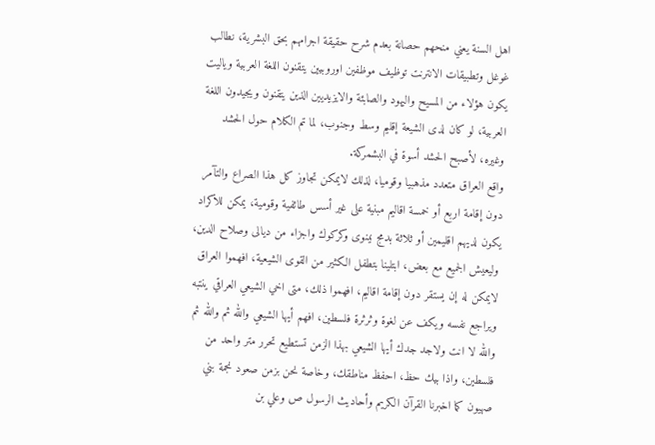اهل السنة يعني منحهم حصانة بعدم شرح حقيقة اجرامهم بحق البشرية، نطالب غوغل وتطبيقات الانترنت توظيف موظفين اوروبيين يتقنون اللغة العربية وياليت يكون هؤلاء من المسيح واليهود والصابئة والايزيديين الذين يتقنون ويجيدون اللغة العربية، لو كان لدى الشيعة إقليم وسط وجنوب، لما تم الكلام حول الحشد وغيره، لأصبح الحشد أسوة في البشمركة.
واقع العراق متعدد مذهبيا وقوميا، لذلك لايمكن تجاوز كل هذا الصراع والتآمر دون إقامة اربع أو خمسة اقاليم مبنية على غير أسس طائفية وقومية، يمكن للاكراد يكون لديهم اقليمين أو ثلاثة بدمج نينوى وكركوك واجزاء من ديالى وصلاح الدين، وليعيش الجميع مع بعض، ابتلينا بتطفل الكثير من القوى الشيعية، افهموا العراق لايمكن له إن يستقر دون إقامة اقاليم، افهموا ذلك، متى اخي الشيعي العراقي ينتبه ويراجع نفسه ويكف عن لغوة وثرثرة فلسطين، افهم أيها الشيعي والله ثم والله ثم والله لا انت ولاجد جدك أيها الشيعي بهذا الزمن تستطيع تحرر متر واحد من فلسطين، واذا بيك حظ، احفظ مناطقك، وخاصة نحن بزمن صعود نجمة بني صهيون كما اخبرنا القرآن الكريم وأحاديث الرسول ص وعلي بن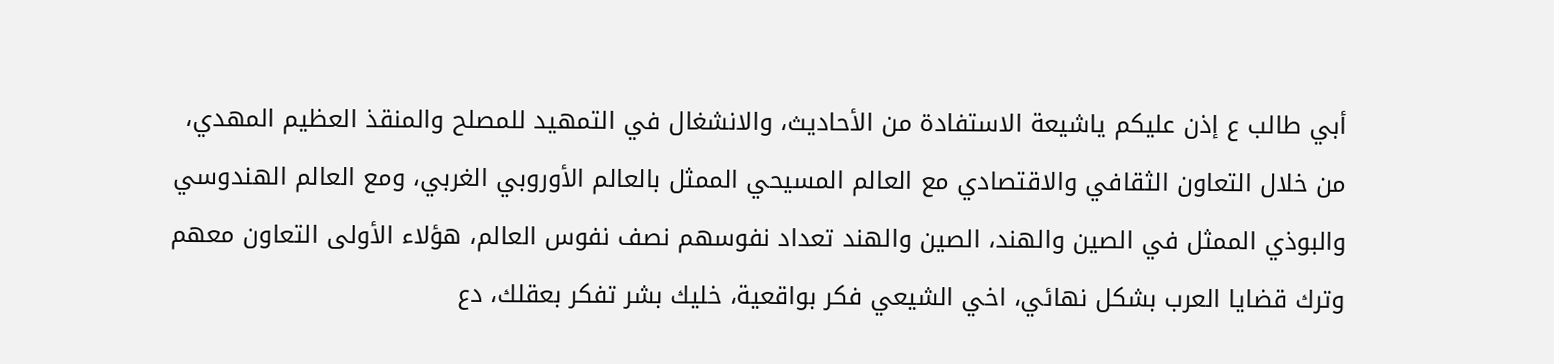أبي طالب ع إذن عليكم ياشيعة الاستفادة من الأحاديث، والانشغال في التمهيد للمصلح والمنقذ العظيم المهدي، من خلال التعاون الثقافي والاقتصادي مع العالم المسيحي الممثل بالعالم الأوروبي الغربي، ومع العالم الهندوسي والبوذي الممثل في الصين والهند، الصين والهند تعداد نفوسهم نصف نفوس العالم، هؤلاء الأولى التعاون معهم وترك قضايا العرب بشكل نهائي، اخي الشيعي فكر بواقعية، خليك بشر تفكر بعقلك، دع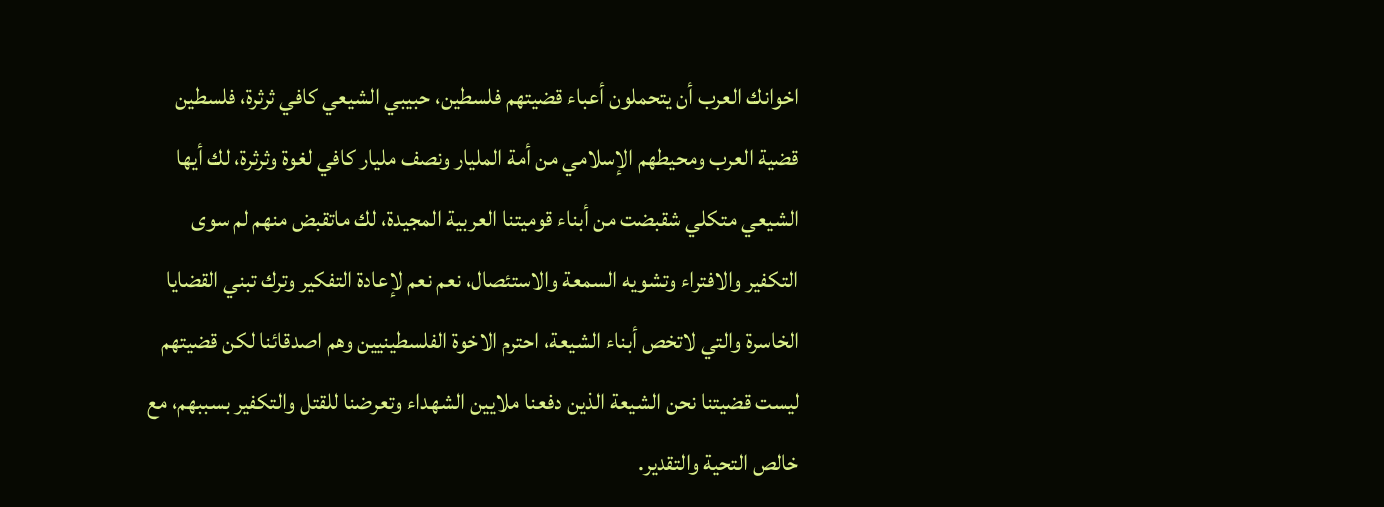اخوانك العرب أن يتحملون أعباء قضيتهم فلسطين، حبيبي الشيعي كافي ثرثرة، فلسطين قضية العرب ومحيطهم الإسلامي من أمة المليار ونصف مليار كافي لغوة وثرثرة، لك أيها الشيعي متكلي شقبضت من أبناء قوميتنا العربية المجيدة، لك ماتقبض منهم لم سوى التكفير والافتراء وتشويه السمعة والاستئصال، نعم نعم لإعادة التفكير وترك تبني القضايا الخاسرة والتي لاتخص أبناء الشيعة، احترم الاخوة الفلسطينيين وهم اصدقائنا لكن قضيتهم ليست قضيتنا نحن الشيعة الذين دفعنا ملايين الشهداء وتعرضنا للقتل والتكفير بسببهم، مع خالص التحية والتقدير.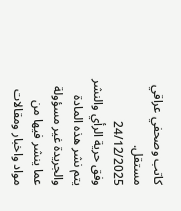كاتب وصحفي عراقي مستقل.
24/12/2025
وفق حرية الرأي والنشر يتم نشر هذه المادة والجريدة غير مسؤولة عما ينشر فيها من مواد واخبار ومقالات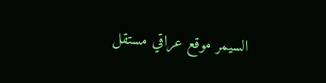السيمر موقع عراقي مستقل